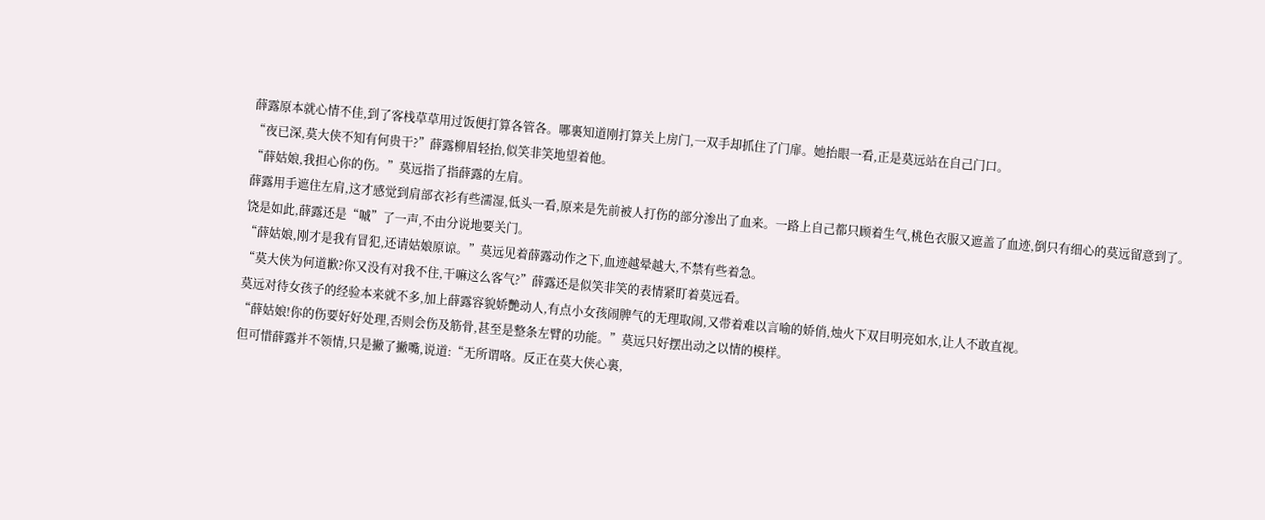薛露原本就心情不佳,到了客栈草草用过饭便打算各管各。哪裏知道刚打算关上房门,一双手却抓住了门扉。她抬眼一看,正是莫远站在自己门口。
“夜已深,莫大侠不知有何贵干?”薛露柳眉轻抬,似笑非笑地望着他。
“薛姑娘,我担心你的伤。”莫远指了指薛露的左肩。
薛露用手遮住左肩,这才感觉到肩部衣衫有些濡湿,低头一看,原来是先前被人打伤的部分渗出了血来。一路上自己都只顾着生气,桃色衣服又遮盖了血迹,倒只有细心的莫远留意到了。
饶是如此,薛露还是“嘁”了一声,不由分说地要关门。
“薛姑娘,刚才是我有冒犯,还请姑娘原谅。”莫远见着薛露动作之下,血迹越晕越大,不禁有些着急。
“莫大侠为何道歉?你又没有对我不住,干嘛这么客气?”薛露还是似笑非笑的表情紧盯着莫远看。
莫远对待女孩子的经验本来就不多,加上薛露容貌娇艷动人,有点小女孩闹脾气的无理取闹,又带着难以言喻的娇俏,烛火下双目明亮如水,让人不敢直视。
“薛姑娘!你的伤要好好处理,否则会伤及筋骨,甚至是整条左臂的功能。”莫远只好摆出动之以情的模样。
但可惜薛露并不领情,只是撇了撇嘴,说道:“无所谓咯。反正在莫大侠心裏,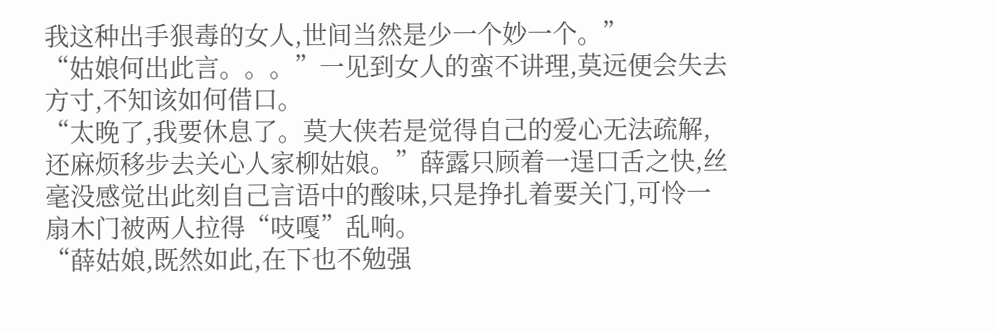我这种出手狠毒的女人,世间当然是少一个妙一个。”
“姑娘何出此言。。。”一见到女人的蛮不讲理,莫远便会失去方寸,不知该如何借口。
“太晚了,我要休息了。莫大侠若是觉得自己的爱心无法疏解,还麻烦移步去关心人家柳姑娘。”薛露只顾着一逞口舌之快,丝毫没感觉出此刻自己言语中的酸味,只是挣扎着要关门,可怜一扇木门被两人拉得“吱嘎”乱响。
“薛姑娘,既然如此,在下也不勉强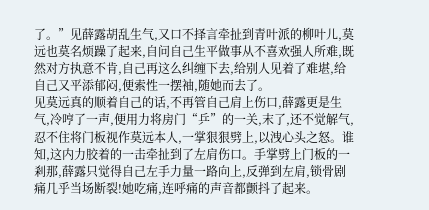了。”见薛露胡乱生气,又口不择言牵扯到青叶派的柳叶儿,莫远也莫名烦躁了起来,自问自己生平做事从不喜欢强人所难,既然对方执意不肯,自己再这么纠缠下去,给别人见着了难堪,给自己又平添郁闷,便索性一摆袖,随她而去了。
见莫远真的顺着自己的话,不再管自己肩上伤口,薛露更是生气,冷哼了一声,便用力将房门“乒”的一关,末了,还不觉解气,忍不住将门板视作莫远本人,一掌狠狠劈上,以洩心头之怒。谁知,这内力胶着的一击牵扯到了左肩伤口。手掌劈上门板的一剎那,薛露只觉得自己左手力量一路向上,反弹到左肩,锁骨剧痛几乎当场断裂!她吃痛,连呼痛的声音都颤抖了起来。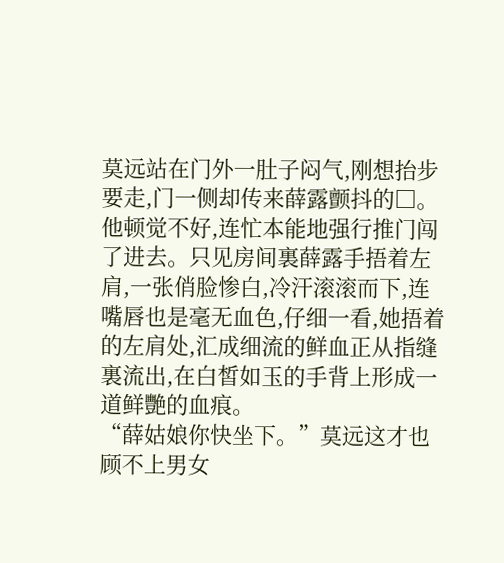莫远站在门外一肚子闷气,刚想抬步要走,门一侧却传来薛露颤抖的□。他顿觉不好,连忙本能地强行推门闯了进去。只见房间裏薛露手捂着左肩,一张俏脸惨白,冷汗滚滚而下,连嘴唇也是毫无血色,仔细一看,她捂着的左肩处,汇成细流的鲜血正从指缝裏流出,在白皙如玉的手背上形成一道鲜艷的血痕。
“薛姑娘你快坐下。”莫远这才也顾不上男女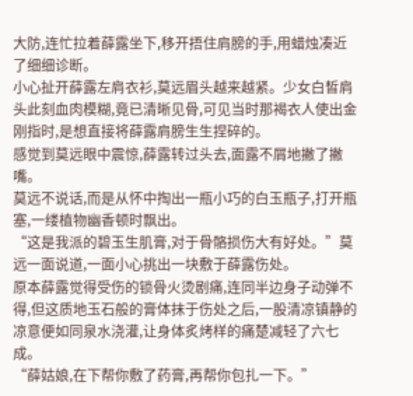大防,连忙拉着薛露坐下,移开捂住肩膀的手,用蜡烛凑近了细细诊断。
小心扯开薛露左肩衣衫,莫远眉头越来越紧。少女白皙肩头此刻血肉模糊,竟已清晰见骨,可见当时那褐衣人使出金刚指时,是想直接将薛露肩膀生生捏碎的。
感觉到莫远眼中震惊,薛露转过头去,面露不屑地撇了撇嘴。
莫远不说话,而是从怀中掏出一瓶小巧的白玉瓶子,打开瓶塞,一缕植物幽香顿时飘出。
“这是我派的碧玉生肌膏,对于骨骼损伤大有好处。”莫远一面说道,一面小心挑出一块敷于薛露伤处。
原本薛露觉得受伤的锁骨火烫剧痛,连同半边身子动弹不得,但这质地玉石般的膏体抹于伤处之后,一股清凉镇静的凉意便如同泉水浇灌,让身体炙烤样的痛楚减轻了六七成。
“薛姑娘,在下帮你敷了药膏,再帮你包扎一下。”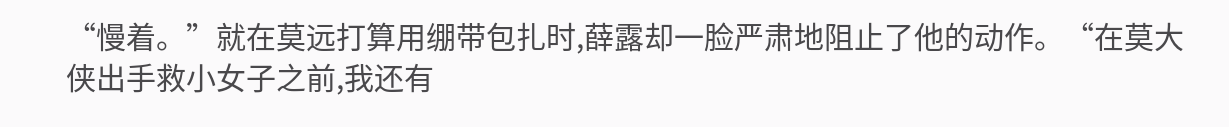“慢着。”就在莫远打算用绷带包扎时,薛露却一脸严肃地阻止了他的动作。“在莫大侠出手救小女子之前,我还有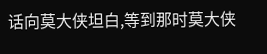话向莫大侠坦白,等到那时莫大侠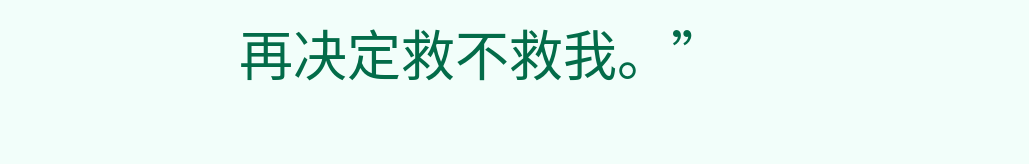再决定救不救我。”